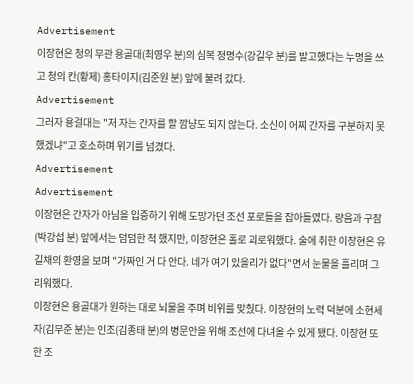Advertisement
이장현은 청의 무관 용골대(최영우 분)의 심복 정명수(강길우 분)를 발고했다는 누명을 쓰고 청의 칸(황제) 홍타이지(김준원 분) 앞에 불려 갔다.
Advertisement
그러자 용걸대는 "저 자는 간자를 할 깜냥도 되지 않는다. 소신이 어찌 간자를 구분하지 못했겠냐"고 호소하며 위기를 넘겼다.
Advertisement
Advertisement
이장현은 간자가 아님을 입증하기 위해 도망가던 조선 포로들을 잡아들였다. 량음과 구잠(박강섭 분) 앞에서는 덤덤한 척 했지만, 이장현은 홀로 괴로워했다. 술에 취한 이장현은 유길채의 환영을 보며 "가짜인 거 다 안다. 네가 여기 있을리가 없다"면서 눈물을 흘리며 그리워했다.
이장현은 용골대가 원하는 대로 뇌물을 주며 비위를 맞췄다. 이장현의 노력 덕분에 소현세자(김무준 분)는 인조(김종태 분)의 병문안을 위해 조선에 다녀올 수 있게 됐다. 이장현 또한 조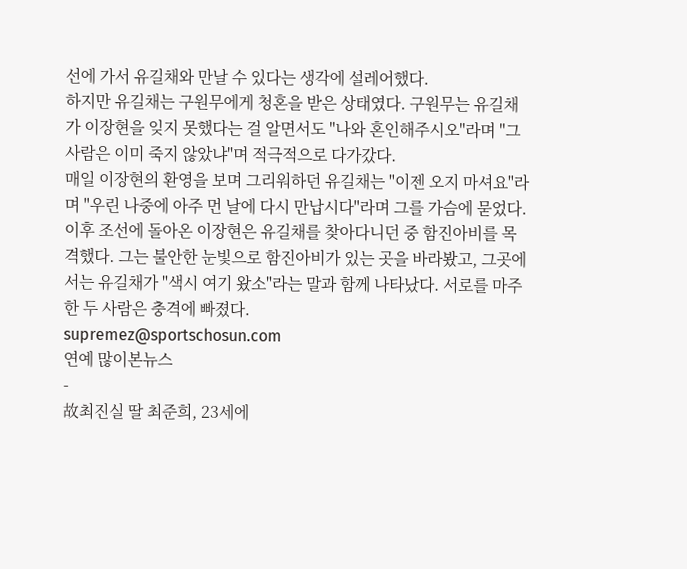선에 가서 유길채와 만날 수 있다는 생각에 설레어했다.
하지만 유길채는 구원무에게 청혼을 받은 상태였다. 구원무는 유길채가 이장현을 잊지 못했다는 걸 알면서도 "나와 혼인해주시오"라며 "그 사람은 이미 죽지 않았냐"며 적극적으로 다가갔다.
매일 이장현의 환영을 보며 그리워하던 유길채는 "이젠 오지 마셔요"라며 "우린 나중에 아주 먼 날에 다시 만납시다"라며 그를 가슴에 묻었다.
이후 조선에 돌아온 이장현은 유길채를 찾아다니던 중 함진아비를 목격했다. 그는 불안한 눈빛으로 함진아비가 있는 곳을 바라봤고, 그곳에서는 유길채가 "색시 여기 왔소"라는 말과 함께 나타났다. 서로를 마주한 두 사람은 충격에 빠졌다.
supremez@sportschosun.com
연예 많이본뉴스
-
故최진실 딸 최준희, 23세에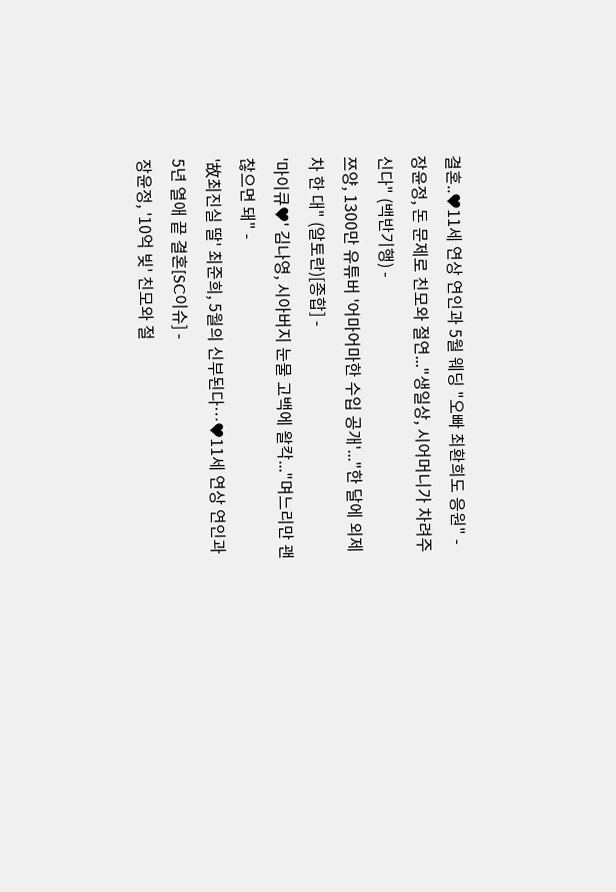결혼..♥11세 연상 연인과 5월 웨딩 "오빠 최환희도 응원" -
장윤정, 돈 문제로 친모와 절연..."생일상, 시어머니가 차려주신다" (백반기행) -
쯔양, 1300만 유튜버 '어마어마한 수입 공개'..."한 달에 외제차 한 대" (알토란)[종합] -
'마이큐♥' 김나영, 시아버지 눈물 고백에 왈칵..."며느리만 괜찮으면 돼" -
'故최진실 딸' 최준희, 5월의 신부된다…♥11세 연상 연인과 5년 열애 끝 결혼[SC이슈] -
장윤정, '10억 빚' 친모와 절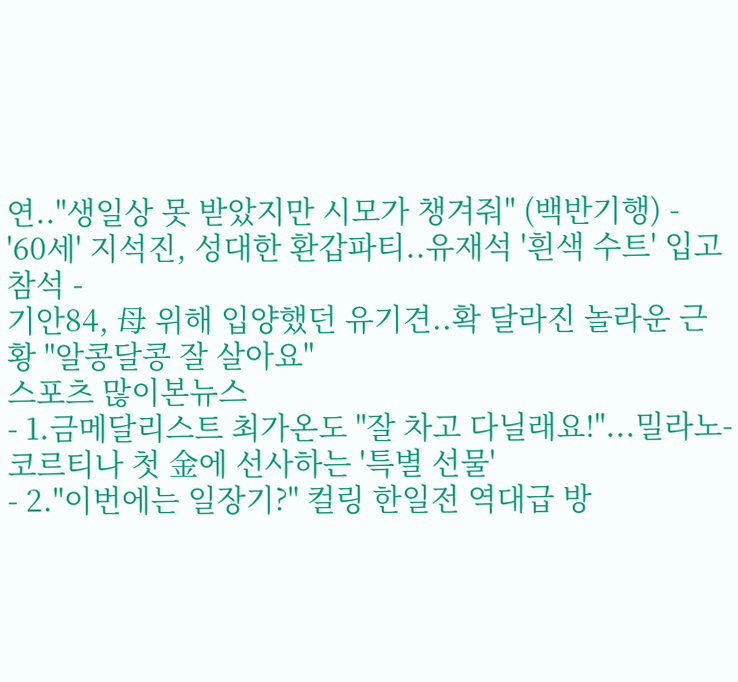연.."생일상 못 받았지만 시모가 챙겨줘" (백반기행) -
'60세' 지석진, 성대한 환갑파티..유재석 '흰색 수트' 입고 참석 -
기안84, 母 위해 입양했던 유기견..확 달라진 놀라운 근황 "알콩달콩 잘 살아요"
스포츠 많이본뉴스
- 1.금메달리스트 최가온도 "잘 차고 다닐래요!"...밀라노-코르티나 첫 金에 선사하는 '특별 선물'
- 2."이번에는 일장기?" 컬링 한일전 역대급 방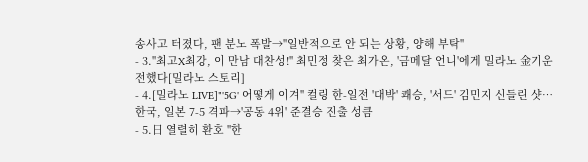송사고 터졌다, 팬 분노 폭발→"일반적으로 안 되는 상황, 양해 부탁"
- 3."최고X최강, 이 만남 대찬성!" 최민정 찾은 최가온, '금메달 언니'에게 밀라노 金기운 전했다[밀라노 스토리]
- 4.[밀라노 LIVE]"'5G' 어떻게 이겨" 컬링 한-일전 '대박' 쾌승, '서드' 김민지 신들린 샷…한국, 일본 7-5 격파→'공동 4위' 준결승 진출 성큼
- 5.日 열렬히 환호 "한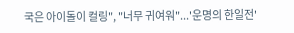국은 아이돌이 컬링", "너무 귀여워"...'운명의 한일전'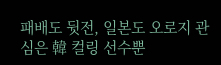패배도 뒷전, 일본도 오로지 관심은 韓 컬링 선수뿐